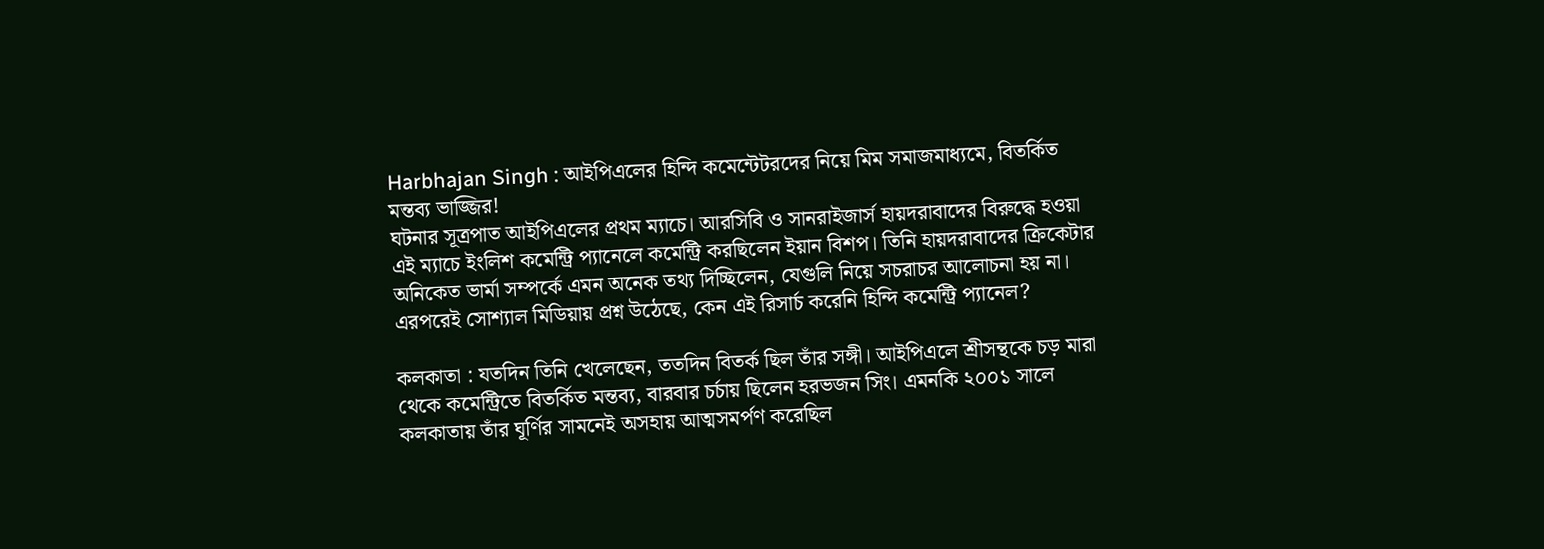Harbhajan Singh : আইপিএলের হিন্দি কমেন্টেটরদের নিয়ে মিম সমাজমাধ্যমে, বিতর্কিত মন্তব্য ভাজ্জির!
ঘটনার সূত্রপাত আইপিএলের প্রথম ম্যাচে। আরসিবি ও সানরাইজার্স হায়দরাবাদের বিরুদ্ধে হওয়া এই ম্যাচে ইংলিশ কমেন্ট্রি প্যানেলে কমেন্ট্রি করছিলেন ইয়ান বিশপ। তিনি হায়দরাবাদের ক্রিকেটার অনিকেত ভার্মা সম্পর্কে এমন অনেক তথ্য দিচ্ছিলেন, যেগুলি নিয়ে সচরাচর আলোচনা হয় না। এরপরেই সোশ্যাল মিডিয়ায় প্রশ্ন উঠেছে, কেন এই রিসার্চ করেনি হিন্দি কমেন্ট্রি প্যানেল?

কলকাতা : যতদিন তিনি খেলেছেন, ততদিন বিতর্ক ছিল তাঁর সঙ্গী। আইপিএলে শ্রীসন্থকে চড় মারা থেকে কমেন্ট্রিতে বিতর্কিত মন্তব্য, বারবার চর্চায় ছিলেন হরভজন সিং। এমনকি ২০০১ সালে কলকাতায় তাঁর ঘূর্ণির সামনেই অসহায় আত্মসমর্পণ করেছিল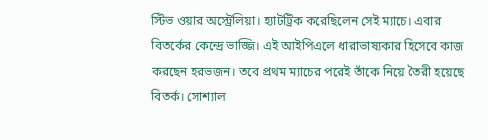স্টিভ ওয়ার অস্ট্রেলিয়া। হ্যাটট্রিক করেছিলেন সেই ম্যাচে। এবার বিতর্কের কেন্দ্রে ভাজ্জি। এই আইপিএলে ধারাভাষ্যকার হিসেবে কাজ করছেন হরভজন। তবে প্রথম ম্যাচের পরেই তাঁকে নিয়ে তৈরী হয়েছে বিতর্ক। সোশ্যাল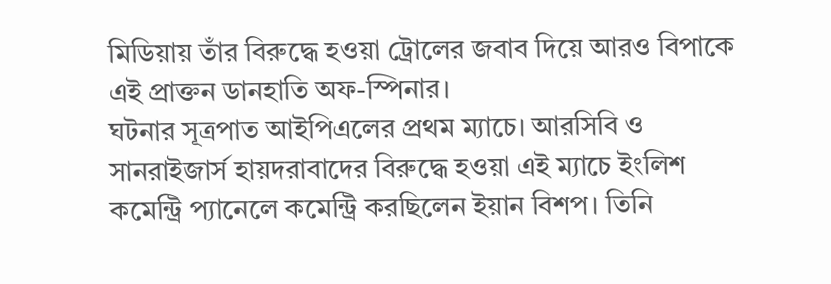মিডিয়ায় তাঁর বিরুদ্ধে হওয়া ট্রোলের জবাব দিয়ে আরও বিপাকে এই প্রাক্তন ডানহাতি অফ-স্পিনার।
ঘটনার সূত্রপাত আইপিএলের প্রথম ম্যাচে। আরসিবি ও সানরাইজার্স হায়দরাবাদের বিরুদ্ধে হওয়া এই ম্যাচে ইংলিশ কমেন্ট্রি প্যানেলে কমেন্ট্রি করছিলেন ইয়ান বিশপ। তিনি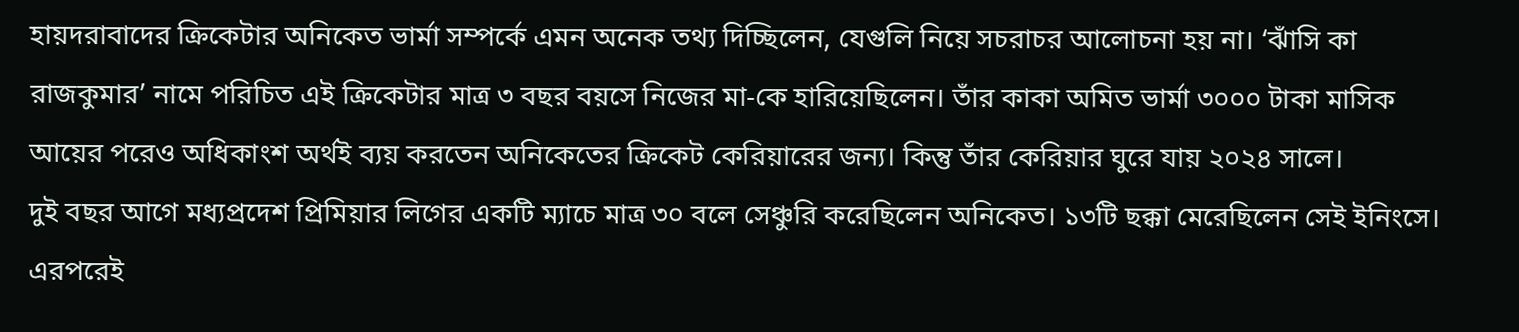হায়দরাবাদের ক্রিকেটার অনিকেত ভার্মা সম্পর্কে এমন অনেক তথ্য দিচ্ছিলেন, যেগুলি নিয়ে সচরাচর আলোচনা হয় না। ‘ঝাঁসি কা রাজকুমার’ নামে পরিচিত এই ক্রিকেটার মাত্র ৩ বছর বয়সে নিজের মা-কে হারিয়েছিলেন। তাঁর কাকা অমিত ভার্মা ৩০০০ টাকা মাসিক আয়ের পরেও অধিকাংশ অর্থই ব্যয় করতেন অনিকেতের ক্রিকেট কেরিয়ারের জন্য। কিন্তু তাঁর কেরিয়ার ঘুরে যায় ২০২৪ সালে।
দুই বছর আগে মধ্যপ্রদেশ প্রিমিয়ার লিগের একটি ম্যাচে মাত্র ৩০ বলে সেঞ্চুরি করেছিলেন অনিকেত। ১৩টি ছক্কা মেরেছিলেন সেই ইনিংসে। এরপরেই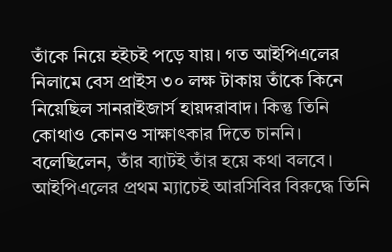তাঁকে নিয়ে হইচই পড়ে যায়। গত আইপিএলের নিলামে বেস প্রাইস ৩০ লক্ষ টাকায় তাঁকে কিনে নিয়েছিল সানরাইজার্স হায়দরাবাদ। কিন্তু তিনি কোথাও কোনও সাক্ষাৎকার দিতে চাননি। বলেছিলেন, তাঁর ব্যাটই তাঁর হয়ে কথা বলবে। আইপিএলের প্রথম ম্যাচেই আরসিবির বিরুদ্ধে তিনি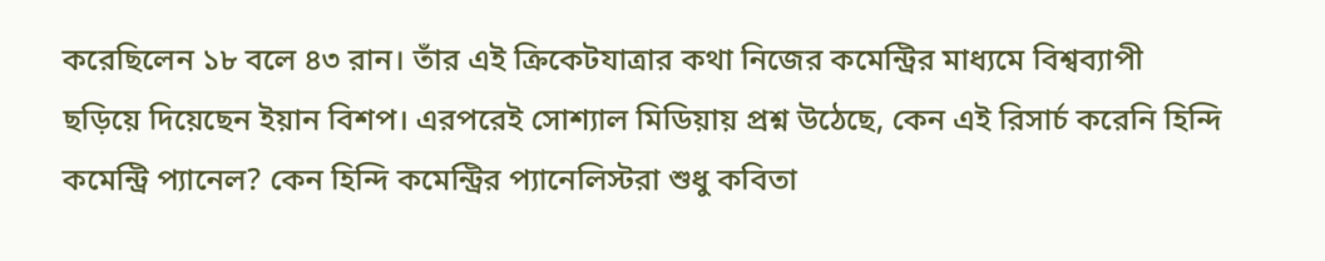করেছিলেন ১৮ বলে ৪৩ রান। তাঁর এই ক্রিকেটযাত্রার কথা নিজের কমেন্ট্রির মাধ্যমে বিশ্বব্যাপী ছড়িয়ে দিয়েছেন ইয়ান বিশপ। এরপরেই সোশ্যাল মিডিয়ায় প্রশ্ন উঠেছে, কেন এই রিসার্চ করেনি হিন্দি কমেন্ট্রি প্যানেল? কেন হিন্দি কমেন্ট্রির প্যানেলিস্টরা শুধু কবিতা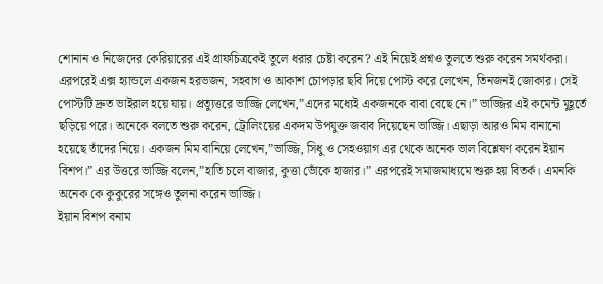শোনান ও নিজেদের কেরিয়ারের এই গ্রাফচিত্রকেই তুলে ধরার চেষ্টা করেন? এই নিয়েই প্রশ্নও তুলতে শুরু করেন সমর্থকরা।
এরপরেই এক্স হ্যান্ডলে একজন হরভজন, সহবাগ ও আকাশ চোপড়ার ছবি দিয়ে পোস্ট করে লেখেন, তিনজনই জোকার। সেই পোস্টটি দ্রুত ভাইরাল হয়ে যায়। প্রত্যুত্তরে ভাজ্জি লেখেন,”এদের মধ্যেই একজনকে বাবা বেছে নে।” ভাজ্জির এই কমেন্ট মুহূর্তে ছড়িয়ে পরে। অনেকে বলতে শুরু করেন, ট্রোলিংয়ের একদম উপযুক্ত জবাব দিয়েছেন ভাজ্জি। এছাড়া আরও মিম বানানো হয়েছে তাঁদের নিয়ে। একজন মিম বানিয়ে লেখেন,”ভাজ্জি, সিধু ও সেহওয়াগ এর থেকে অনেক ভাল বিশ্লেষণ করেন ইয়ান বিশপ।” এর উত্তরে ভাজ্জি বলেন,”হাতি চলে বাজার, কুত্তা ভোঁকে হাজার।” এরপরেই সমাজমাধ্যমে শুরু হয় বিতর্ক। এমনকি অনেক কে কুকুরের সঙ্গেও তুলনা করেন ভাজ্জি।
ইয়ান বিশপ বনাম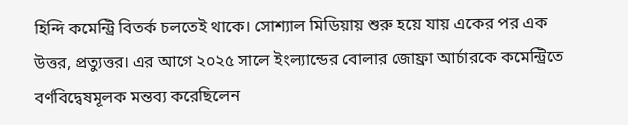হিন্দি কমেন্ট্রি বিতর্ক চলতেই থাকে। সোশ্যাল মিডিয়ায় শুরু হয়ে যায় একের পর এক উত্তর, প্রত্যুত্তর। এর আগে ২০২৫ সালে ইংল্যান্ডের বোলার জোফ্রা আর্চারকে কমেন্ট্রিতে বর্ণবিদ্বেষমূলক মন্তব্য করেছিলেন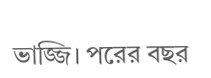ভাজ্জি। পরের বছর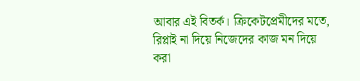আবার এই বিতর্ক। ক্রিকেটপ্রেমীদের মতে, রিপ্লাই না দিয়ে নিজেদের কাজ মন দিয়ে করা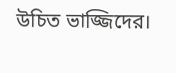উচিত ভাজ্জিদের।